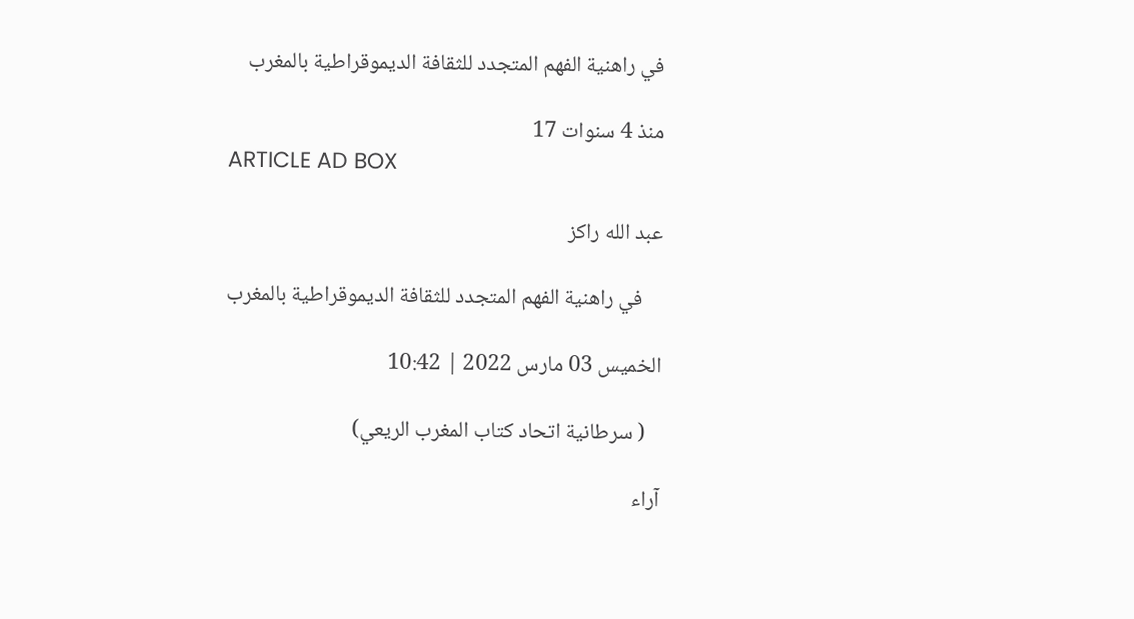في راهنية الفهم المتجدد للثقافة الديموقراطية بالمغرب

منذ 4 سنوات 17
ARTICLE AD BOX

عبد الله راكز

    في راهنية الفهم المتجدد للثقافة الديموقراطية بالمغرب

الخميس 03 مارس 2022 | 10:42

   ( سرطانية اتحاد كتاب المغرب الريعي)

آراء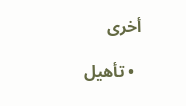أخرى

  • تأهيل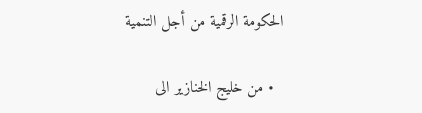الحكومة الرقمية من أجل التنمية

  • من خليج الخنازير الى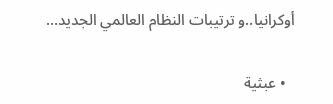أوكرانيا..و ترتيبات النظام العالمي الجديد…

  • عبثية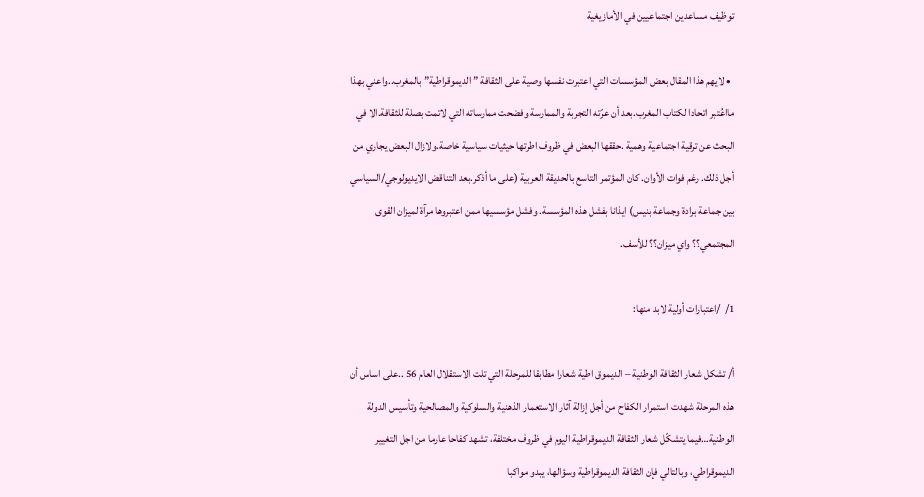توظيف مساعدين اجتماعيين في الأمازيغية

  • لايهم هذا المقال بعض المؤسسات التي اعتبرت نفسها وصية على الثقافة ” الديموقراطية” بالمغرب..واعني بهذا مااعُتبر اتحادا لكتاب المغرب.بعد أن عرّته التجربة والممارسة وفضحت ممارساته التي لاتمت بصلة للثقافة.الا في البحث عن ترقية اجتماعية وهمية .حققها البعض في ظروف اطرتها حيثيات سياسية خاصة.ولازال البعض يجاري من أجل ذلك. رغم فوات الأوان. كان المؤتمر التاسع بالحديقة العربية (على ما أذكر.بعد التناقض الايديولوجي/السياسي بين جماعة برادة وجماعة بنيس) ايذانا بفشل هذه المؤسسة. وفشل مؤسسيها ممن اعتبروها مرآة لميزان القوى المجتمعي؟؟ واي ميزان؟؟ للأسف.

1/  /اعتبارات أولية لابد منها:

أ/ تشكل شعار الثقافة الوطنية – الديموق اطية شعارا مطابقا للمرحلة التي تلت الاستقلال العام 56 ..على اساس أن هذه المرحلة شهدت استمرار الكفاح من أجل إزالة آثار الاستعمار الذهنية والسلوكية والمصالحية وتأسيس الدولة الوطنية…فيما يتشكّل شعار الثقافة الديموقراطية اليوم في ظروف مختلفة، تشهد كفاحا عارما من اجل التغيير الديموقراطي، وبالتالي فإن الثقافة الديموقراطية وسؤالها، يبدو مواكبا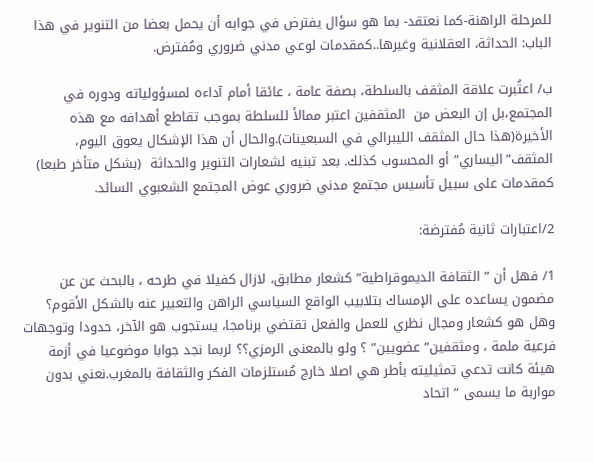للمرحلة الراهنة-كما نعتقد- بما هو سؤال يفترض في جوابه أن يحمل بعضا من التنوير في هذا الباب: الحداثة، العقلانية وغيرها..كمقدمات لوعي مدني ضروري ومُفترض.

ب/ اعتُبرت علاقة المثقف بالسلطة، بصفة عامة ، عائقا أمام آداءه لمسؤولياته ودوره في المجتمع،بل إن البعض من  المثقفين اعتبر ممالأ للسلطة بموجب تقاطع أهدافه مع هذه الأخيرة(هذا حال المثقف الليبرالي في السبعينات).والحال أن هذا الإشكال يعوق اليوم، المثقف”اليساري” أو المحسوب كذلك. بعد تبنيه لشعارات التنوير والحداثة  (بشكل متأخر طبعا) كمقدمات على سبيل تأسيس مجتمع مدني ضروري عوض المجتمع الشعبوي السائد.

2/اعتبارات ثانية مُفترضة:

1/ فهل أن ” الثقافة الديموقراطية” كشعار مطابق، لازال كفيلا في طرحه ، بالبحث عن عن مضمون يساعده على الإمساك بتلابيب الواقع السياسي الراهن والتعبير عنه بالشكل الأقوم؟ وهل هو كشعار ومجال نظري للعمل والفعل تقتضي برنامجا، يستجوب هو الآخر، حدودا وتوجهات فرعية ملمة ، ومثقفين” عضويين” ؟ ولو بالمعنى الرمزي؟؟ لربما نجد جوابا موضوعيا في أزمة هيئة كانت تدعي تمثيليته بأطر هي اصلا خارج مُستلزمات الفكر والثقافة بالمغرب.نعني بدون مواربة ما يسمى ” اتحاد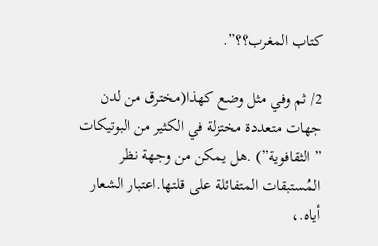كتاب المغرب؟؟”.

2/ ثم وفي مثل وضع كهذا(مخترق من لدن جهات متعددة مختزلة في الكثير من البوتيكات ” الثقافوية”) .هل يمكن من وجهة نظر المُستبقات المتفائلة على قلتها.اعتبار الشعار أياه.،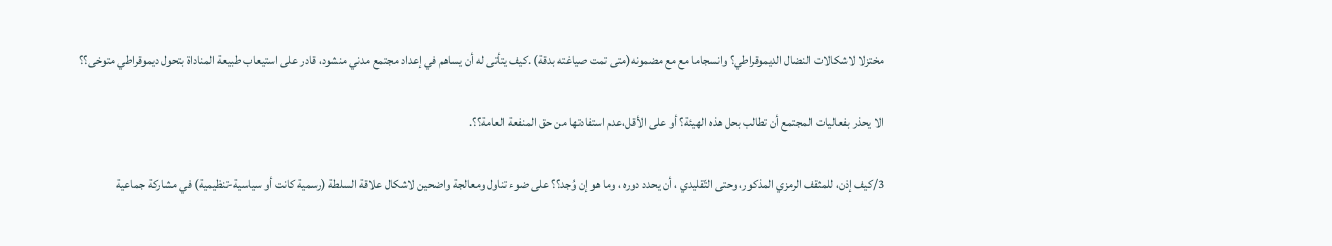مختزلا لاشكالات النضال الديموقراطي؟ وانسجاما مع مع مضمونه(متى تمت صياغته بدقة) .كيف يتأتى له أن يساهم في إعداد مجتمع مدني منشود، قادر على استيعاب طبيعة المناداة بتحول ديموقراطي متوخى؟؟

الا يحذر بفعاليات المجتمع أن تطالب بحل هذه الهيئة؟ أو على الأقل،عدم استفادتها من حق المنفعة العامة؟؟.

3/كيف إذن، للمثقف الرمزي المذكور، وحتى التّقليدي ، أن يحدد دوره ، وما هو إن وُجد؟؟ على ضوء تناول ومعالجة واضحين لاشكال علاقة السلطة (رسمية كانت أو سياسية-تنظيمية) في مشاركة جماعية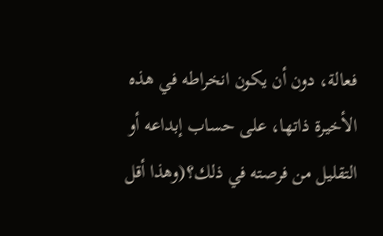فعالة، دون أن يكون انخراطه في هذه الأخيرة ذاتها، على حساب إبداعه أو التقليل من فرصته في ذلك؟(وهذا أقل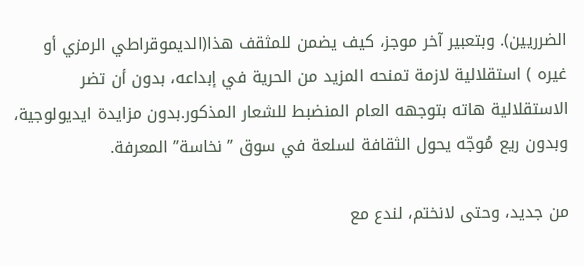الضرريين). وبتعبير آخر موجز، كيف يضمن للمثقف هذا(الديموقراطي الرمزي أو غيره ) استقلالية لازمة تمنحه المزيد من الحرية في إبداعه، بدون أن تضر الاستقلالية هاته بتوجهه العام المنضبط للشعار المذكور.بدون مزايدة ايديولوجية، وبدون ريع مُوجّه يحول الثقافة لسلعة في سوق ” نخاسة” المعرفة.

من جديد، وحتى لانختم، لندع مع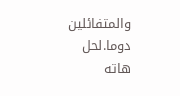والمتفائلين دوما.لحل هاته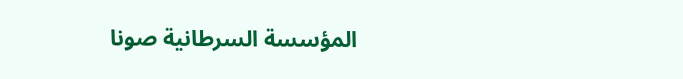المؤسسة السرطانية صونا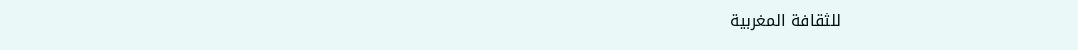للثقافة المغربية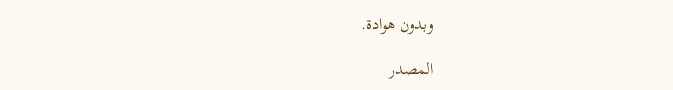وبدون هوادة.

المصدر